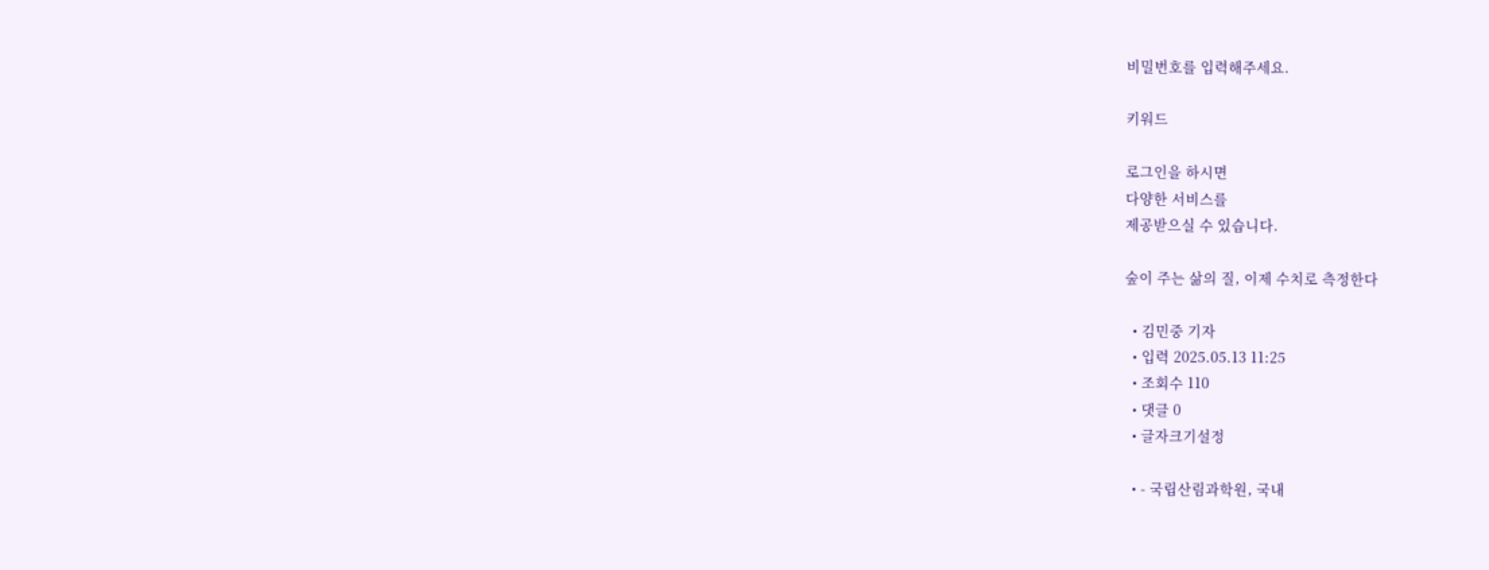비밀번호를 입력해주세요.

키워드

로그인을 하시면
다양한 서비스를
제공받으실 수 있습니다.

숲이 주는 삶의 질, 이제 수치로 측정한다

  • 김민중 기자
  • 입력 2025.05.13 11:25
  • 조회수 110
  • 댓글 0
  • 글자크기설정

  • - 국립산림과학원, 국내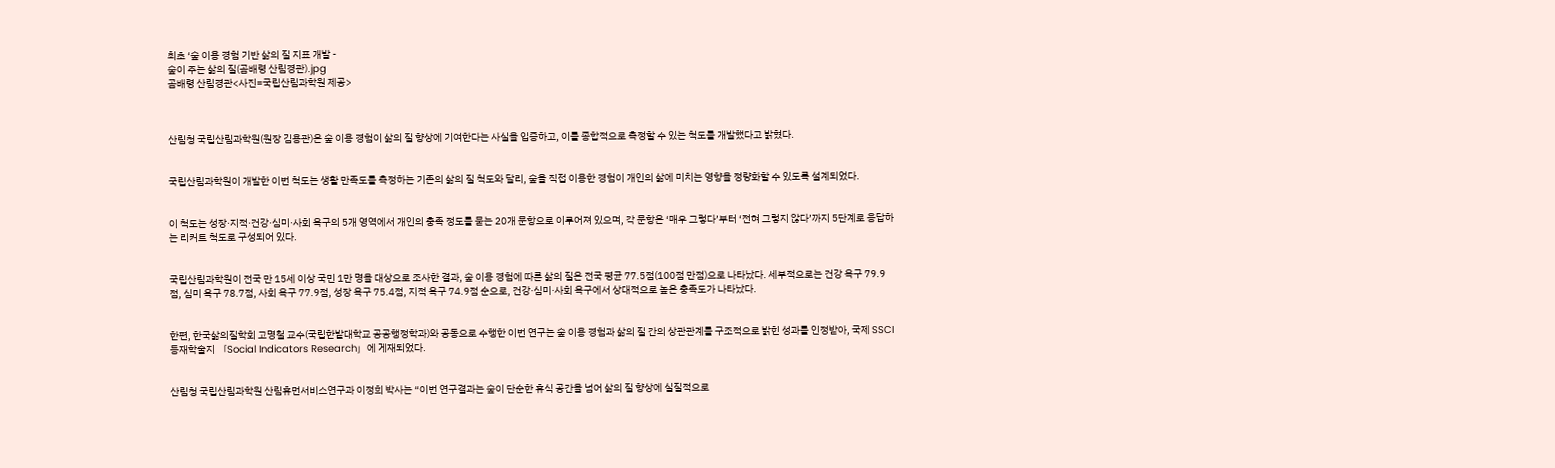최초 ‘숲 이용 경험 기반 삶의 질 지표 개발 -
숲이 주는 삶의 질(곰배령 산림경관).jpg
곰배령 산림경관<사진=국립산림과학원 제공>



산림청 국립산림과학원(원장 김용관)은 숲 이용 경험이 삶의 질 향상에 기여한다는 사실을 입증하고, 이를 종합적으로 측정할 수 있는 척도를 개발했다고 밝혔다.


국립산림과학원이 개발한 이번 척도는 생활 만족도를 측정하는 기존의 삶의 질 척도와 달리, 숲을 직접 이용한 경험이 개인의 삶에 미치는 영향을 정량화할 수 있도록 설계되었다.


이 척도는 성장·지적·건강·심미·사회 욕구의 5개 영역에서 개인의 충족 정도를 묻는 20개 문항으로 이루어져 있으며, 각 문항은 ‘매우 그렇다’부터 ‘전혀 그렇지 않다’까지 5단계로 응답하는 리커트 척도로 구성되어 있다.


국립산림과학원이 전국 만 15세 이상 국민 1만 명을 대상으로 조사한 결과, 숲 이용 경험에 따른 삶의 질은 전국 평균 77.5점(100점 만점)으로 나타났다. 세부적으로는 건강 욕구 79.9점, 심미 욕구 78.7점, 사회 욕구 77.9점, 성장 욕구 75.4점, 지적 욕구 74.9점 순으로, 건강·심미·사회 욕구에서 상대적으로 높은 충족도가 나타났다.


한편, 한국삶의질학회 고명철 교수(국립한밭대학교 공공행정학과)와 공동으로 수행한 이번 연구는 숲 이용 경험과 삶의 질 간의 상관관계를 구조적으로 밝힌 성과를 인정받아, 국제 SSCI 등재학술지 「Social Indicators Research」에 게재되었다.


산림청 국립산림과학원 산림휴먼서비스연구과 이정희 박사는 “이번 연구결과는 숲이 단순한 휴식 공간을 넘어 삶의 질 향상에 실질적으로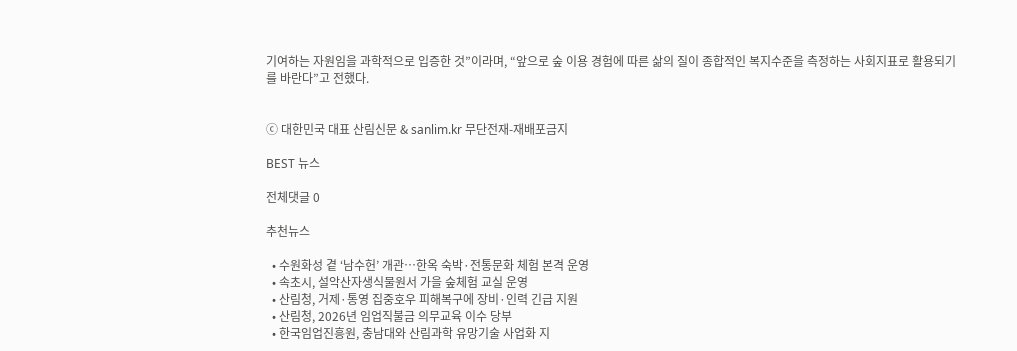기여하는 자원임을 과학적으로 입증한 것”이라며, “앞으로 숲 이용 경험에 따른 삶의 질이 종합적인 복지수준을 측정하는 사회지표로 활용되기를 바란다”고 전했다.


ⓒ 대한민국 대표 산림신문 & sanlim.kr 무단전재-재배포금지

BEST 뉴스

전체댓글 0

추천뉴스

  • 수원화성 곁 ‘남수헌’ 개관…한옥 숙박·전통문화 체험 본격 운영
  • 속초시, 설악산자생식물원서 가을 숲체험 교실 운영
  • 산림청, 거제·통영 집중호우 피해복구에 장비·인력 긴급 지원
  • 산림청, 2026년 임업직불금 의무교육 이수 당부
  • 한국임업진흥원, 충남대와 산림과학 유망기술 사업화 지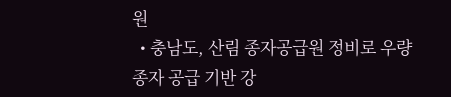원
  • 충남도, 산림 종자공급원 정비로 우량종자 공급 기반 강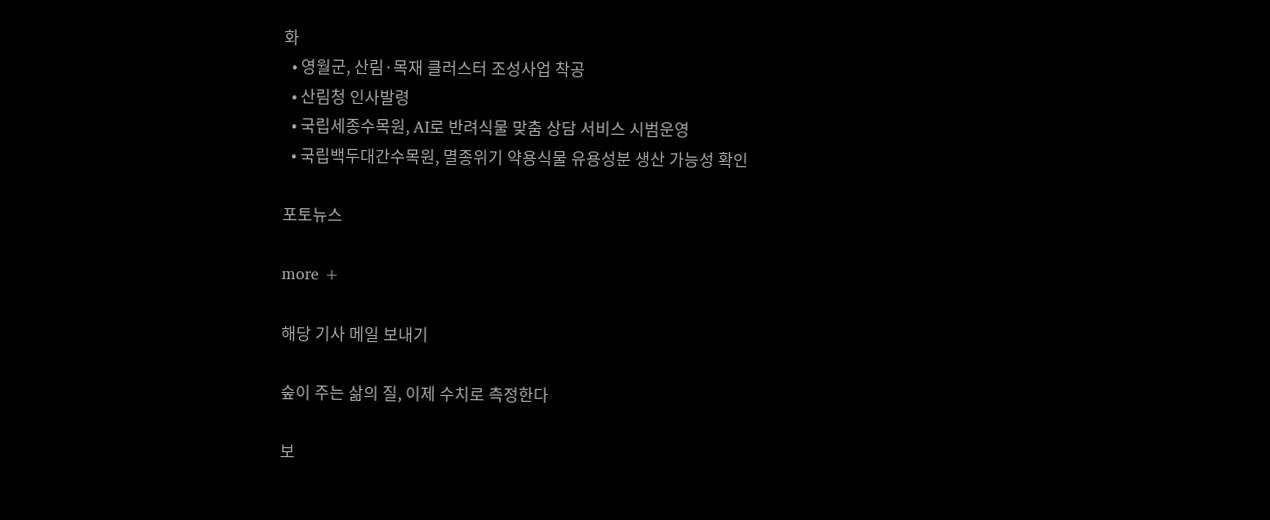화
  • 영월군, 산림·목재 클러스터 조성사업 착공
  • 산림청 인사발령
  • 국립세종수목원, AI로 반려식물 맞춤 상담 서비스 시범운영
  • 국립백두대간수목원, 멸종위기 약용식물 유용성분 생산 가능성 확인

포토뉴스

more +

해당 기사 메일 보내기

숲이 주는 삶의 질, 이제 수치로 측정한다

보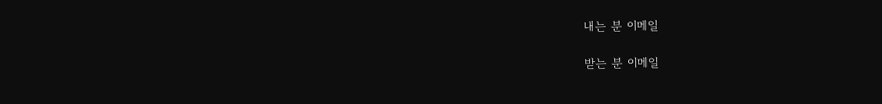내는 분 이메일

받는 분 이메일